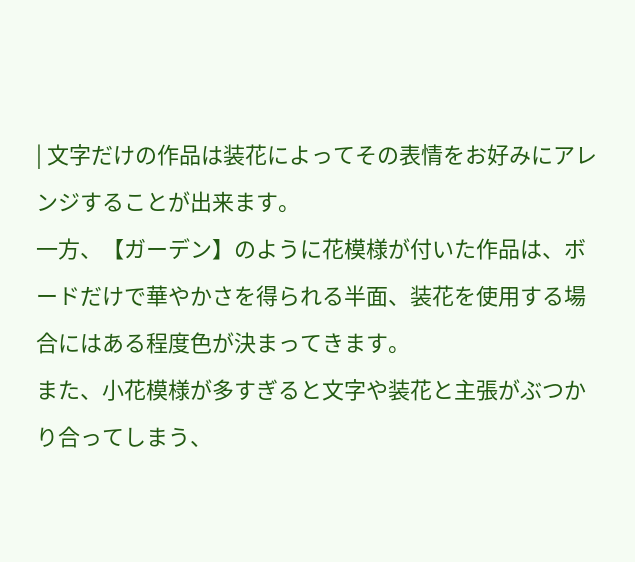| 文字だけの作品は装花によってその表情をお好みにアレンジすることが出来ます。
一方、【ガーデン】のように花模様が付いた作品は、ボードだけで華やかさを得られる半面、装花を使用する場合にはある程度色が決まってきます。
また、小花模様が多すぎると文字や装花と主張がぶつかり合ってしまう、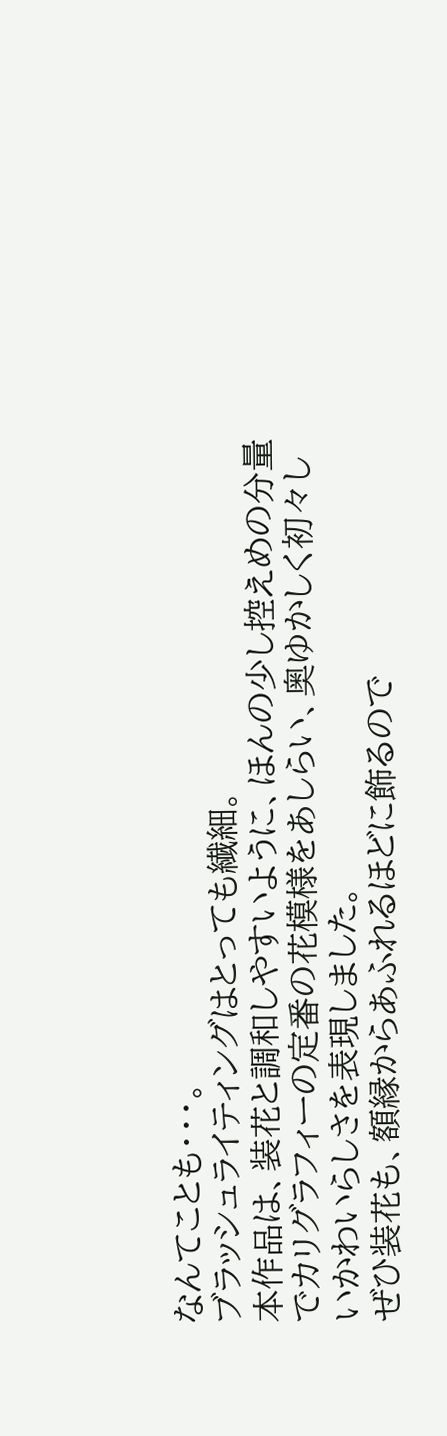なんてことも・・・。
ブラッシュライティングはとっても繊細。
本作品は、装花と調和しやすいように、ほんの少し控えめの分量でカリグラフィーの定番の花模様をあしらい、奥ゆかしく初々しいかわいらしさを表現しました。
ぜひ装花も、額縁からあふれるほどに飾るので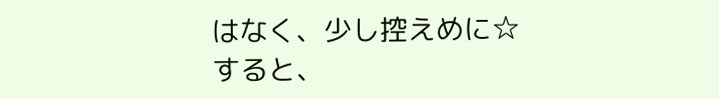はなく、少し控えめに☆
すると、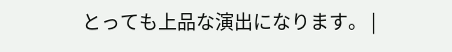とっても上品な演出になります。 |